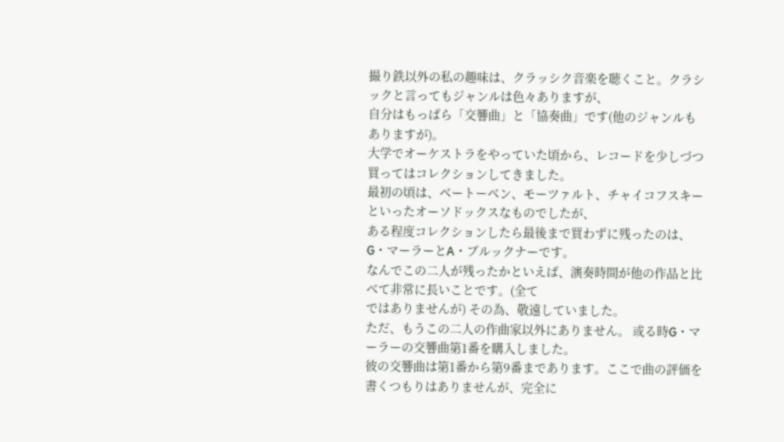撮り鉄以外の私の趣味は、クラッシク音楽を聴くこと。クラシックと言ってもジャンルは色々ありますが、
自分はもっぱら「交響曲」と「協奏曲」です(他のジャンルもありますが)。
大学でオーケストラをやっていた頃から、レコードを少しづつ買ってはコレクションしてきました。
最初の頃は、ベートーベン、モーツァルト、チャイコフスキーといったオーソドックスなものでしたが、
ある程度コレクションしたら最後まで買わずに残ったのは、G・マーラーとA・ブルックナーです。
なんでこの二人が残ったかといえば、演奏時間が他の作品と比べて非常に長いことです。(全て
ではありませんが) その為、敬遠していました。
ただ、もうこの二人の作曲家以外にありません。 或る時G・マーラーの交響曲第1番を購入しました。
彼の交響曲は第1番から第9番まであります。ここで曲の評価を書くつもりはありませんが、完全に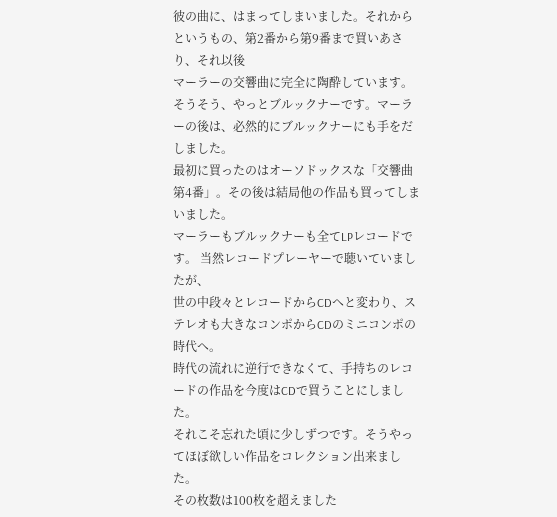彼の曲に、はまってしまいました。それからというもの、第2番から第9番まで買いあさり、それ以後
マーラーの交響曲に完全に陶酔しています。
そうそう、やっとブルックナーです。マーラーの後は、必然的にブルックナーにも手をだしました。
最初に買ったのはオーソドックスな「交響曲第4番」。その後は結局他の作品も買ってしまいました。
マーラーもブルックナーも全てLPレコードです。 当然レコードプレーヤーで聴いていましたが、
世の中段々とレコードからCDへと変わり、ステレオも大きなコンポからCDのミニコンポの時代へ。
時代の流れに逆行できなくて、手持ちのレコードの作品を今度はCDで買うことにしました。
それこそ忘れた頃に少しずつです。そうやってほぼ欲しい作品をコレクション出来ました。
その枚数は100枚を超えました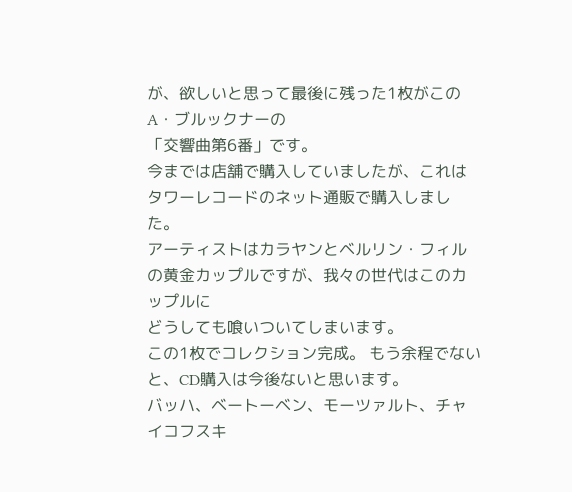が、欲しいと思って最後に残った1枚がこのA・ブルックナーの
「交響曲第6番」です。
今までは店舗で購入していましたが、これはタワーレコードのネット通販で購入しました。
アーティストはカラヤンとベルリン・フィルの黄金カップルですが、我々の世代はこのカップルに
どうしても喰いついてしまいます。
この1枚でコレクション完成。 もう余程でないと、CD購入は今後ないと思います。
バッハ、ベートーベン、モーツァルト、チャイコフスキ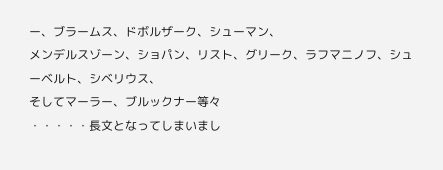ー、ブラームス、ドボルザーク、シューマン、
メンデルスゾーン、ショパン、リスト、グリーク、ラフマニノフ、シューベルト、シベリウス、
そしてマーラー、ブルックナー等々
・・・・・長文となってしまいまし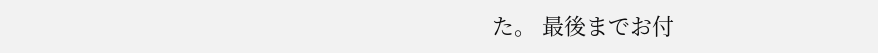た。 最後までお付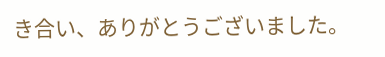き合い、ありがとうございました。